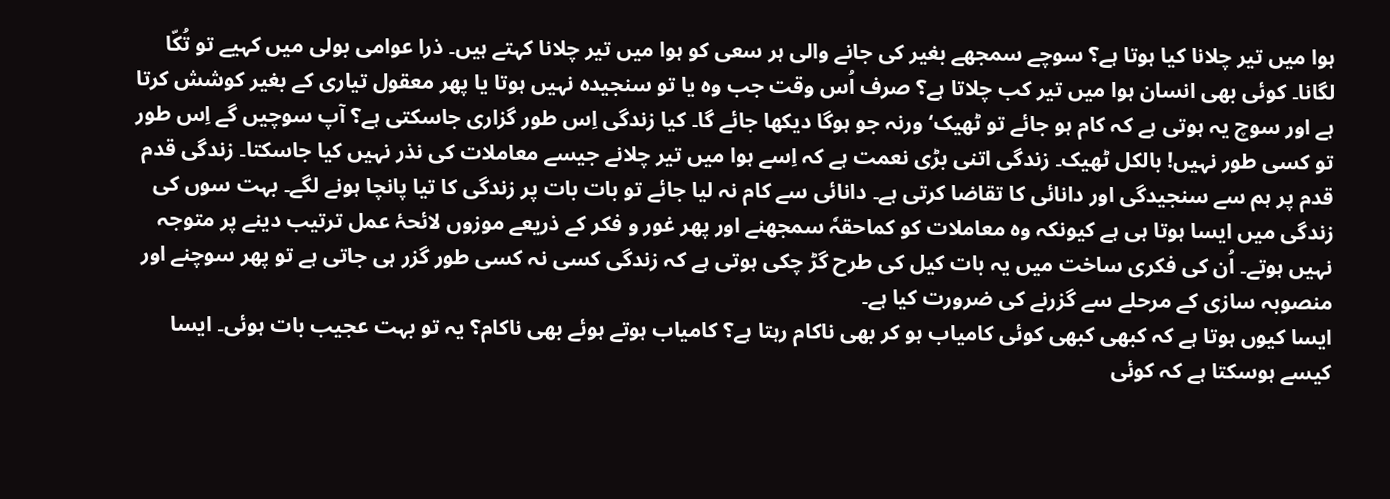ہوا میں تیر چلانا کیا ہوتا ہے؟ سوچے سمجھے بغیر کی جانے والی ہر سعی کو ہوا میں تیر چلانا کہتے ہیں۔ ذرا عوامی بولی میں کہیے تو تُکّا لگانا۔ کوئی بھی انسان ہوا میں تیر کب چلاتا ہے؟ صرف اُس وقت جب وہ یا تو سنجیدہ نہیں ہوتا یا پھر معقول تیاری کے بغیر کوشش کرتا ہے اور سوچ یہ ہوتی ہے کہ کام ہو جائے تو ٹھیک‘ ورنہ جو ہوگا دیکھا جائے گا۔ کیا زندگی اِس طور گزاری جاسکتی ہے؟ آپ سوچیں گے اِس طور تو کسی طور نہیں! بالکل ٹھیک۔ زندگی اتنی بڑی نعمت ہے کہ اِسے ہوا میں تیر چلانے جیسے معاملات کی نذر نہیں کیا جاسکتا۔ زندگی قدم قدم پر ہم سے سنجیدگی اور دانائی کا تقاضا کرتی ہے۔ دانائی سے کام نہ لیا جائے تو بات بات پر زندگی کا تیا پانچا ہونے لگے۔ بہت سوں کی زندگی میں ایسا ہوتا ہی ہے کیونکہ وہ معاملات کو کماحقہٗ سمجھنے اور پھر غور و فکر کے ذریعے موزوں لائحۂ عمل ترتیب دینے پر متوجہ نہیں ہوتے۔ اُن کی فکری ساخت میں یہ بات کیل کی طرح گڑ چکی ہوتی ہے کہ زندگی کسی نہ کسی طور گزر ہی جاتی ہے تو پھر سوچنے اور منصوبہ سازی کے مرحلے سے گزرنے کی ضرورت کیا ہے۔
ایسا کیوں ہوتا ہے کہ کبھی کبھی کوئی کامیاب ہو کر بھی ناکام رہتا ہے؟ کامیاب ہوتے ہوئے بھی ناکام؟ یہ تو بہت عجیب بات ہوئی۔ ایسا کیسے ہوسکتا ہے کہ کوئی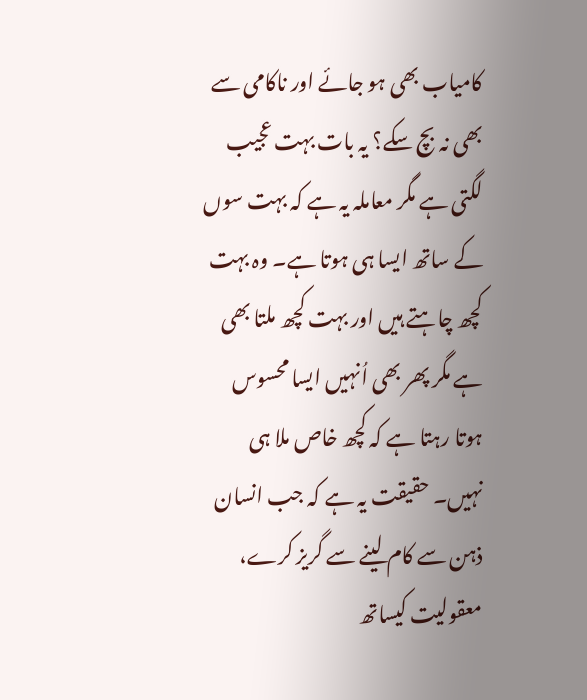کامیاب بھی ہو جائے اور ناکامی سے بھی نہ بچ سکے؟ یہ بات بہت عجیب لگتی ہے مگر معاملہ یہ ہے کہ بہت سوں کے ساتھ ایسا ہی ہوتا ہے۔ وہ بہت کچھ چاہتے ہیں اور بہت کچھ ملتا بھی ہے مگر پھر بھی اُنہیں ایسا محسوس ہوتا رہتا ہے کہ کچھ خاص ملا ہی نہیں۔ حقیقت یہ ہے کہ جب انسان ذہن سے کام لینے سے گریز کرے، معقولیت کیساتھ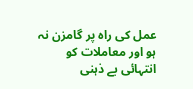عمل کی راہ پر گامزن نہ ہو اور معاملات کو انتہائی بے ذہنی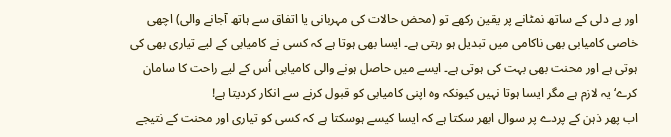اور بے دلی کے ساتھ نمٹانے پر یقین رکھے تو (محض حالات کی مہربانی یا اتفاق سے ہاتھ آجانے والی) اچھی خاصی کامیابی بھی ناکامی میں تبدیل ہو رہتی ہے۔ ایسا بھی ہوتا ہے کہ کسی نے کامیابی کے لیے تیاری بھی کی ہوتی ہے اور محنت بھی بہت کی ہوتی ہے۔ ایسے میں حاصل ہونے والی کامیابی اُس کے لیے راحت کا سامان کرے‘ یہ لازم ہے مگر ایسا ہوتا نہیں کیونکہ وہ اپنی کامیابی کو قبول کرنے سے انکار کردیتا ہے!
اب پھر ذہن کے پردے پر سوال ابھر سکتا ہے کہ ایسا کیسے ہوسکتا ہے کہ کسی کو تیاری اور محنت کے نتیجے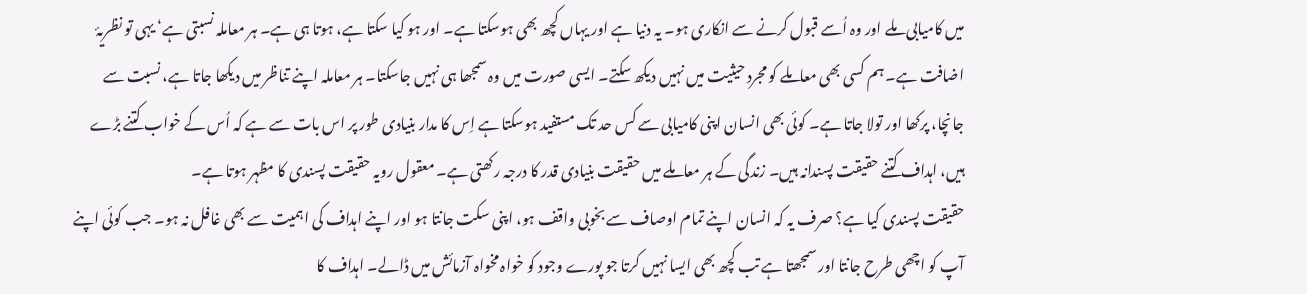میں کامیابی ملے اور وہ اُسے قبول کرنے سے انکاری ہو۔ یہ دنیا ہے اور یہاں کچھ بھی ہوسکتا ہے۔ اور ہو کیا سکتا ہے، ہوتا ہی ہے۔ ہر معاملہ نسبتی ہے‘ یہی تو نظریۂ اضافت ہے۔ ہم کسی بھی معاملے کو مجرد حیثیت میں نہیں دیکھ سکتے۔ ایسی صورت میں وہ سمجھا ہی نہیں جاسکتا۔ ہر معاملہ اپنے تناظر میں دیکھا جاتا ہے، نسبت سے جانچا، پرکھا اور تولا جاتا ہے۔ کوئی بھی انسان اپنی کامیابی سے کس حد تک مستفید ہوسکتا ہے اِس کا مدار بنیادی طور پر اس بات سے ہے کہ اُس کے خواب کتنے بڑے ہیں، اہداف کتنے حقیقت پسندانہ ہیں۔ زندگی کے ہر معاملے میں حقیقت بنیادی قدر کا درجہ رکھتی ہے۔ معقول رویہ حقیقت پسندی کا مظہر ہوتا ہے۔
حقیقت پسندی کیا ہے؟ صرف یہ کہ انسان اپنے تمام اوصاف سے بخوبی واقف ہو، اپنی سکت جانتا ہو اور اپنے اہداف کی اہمیت سے بھی غافل نہ ہو۔ جب کوئی اپنے آپ کو اچھی طرح جانتا اور سمجھتا ہے تب کچھ بھی ایسا نہیں کرتا جو پورے وجود کو خواہ مخواہ آزمائش میں ڈالے۔ اہداف کا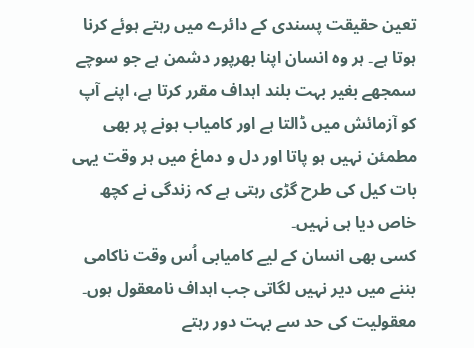تعین حقیقت پسندی کے دائرے میں رہتے ہوئے کرنا ہوتا ہے۔ ہر وہ انسان اپنا بھرپور دشمن ہے جو سوچے سمجھے بغیر بہت بلند اہداف مقرر کرتا ہے، اپنے آپ کو آزمائش میں ڈالتا ہے اور کامیاب ہونے پر بھی مطمئن نہیں ہو پاتا اور دل و دماغ میں ہر وقت یہی بات کیل کی طرح گڑی رہتی ہے کہ زندگی نے کچھ خاص دیا ہی نہیں۔
کسی بھی انسان کے لیے کامیابی اُس وقت ناکامی بننے میں دیر نہیں لگاتی جب اہداف نامعقول ہوں۔ معقولیت کی حد سے بہت دور رہتے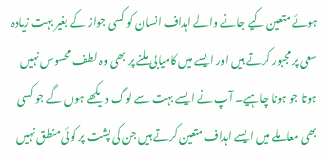ہوئے متعین کیے جانے والے اہداف انسان کو کسی جواز کے بغیر بہت زیادہ سعی پر مجبور کرتے ہیں اور ایسے میں کامیابی ملنے پر بھی وہ لطف محسوس نہیں ہوتا جو ہونا چاہیے۔ آپ نے ایسے بہت سے لوگ دیکھے ہوں گے جو کسی بھی معاملے میں ایسے اہداف متعین کرتے ہیں جن کی پشت پر کوئی منطق نہیں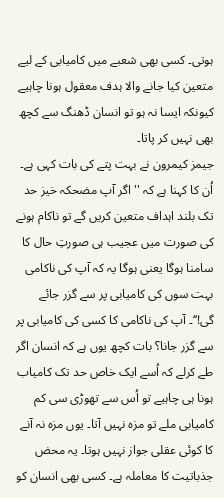ہوتی۔ کسی بھی شعبے میں کامیابی کے لیے متعین کیا جانے والا ہدف معقول ہونا چاہیے کیونکہ ایسا نہ ہو تو انسان ڈھنگ سے کچھ بھی نہیں کر پاتا۔
جیمز کیمرون نے بہت پتے کی بات کہی ہے۔ اُن کا کہنا ہے کہ ''اگر آپ مضحکہ خیز حد تک بلند اہداف متعین کریں گے تو ناکام ہونے کی صورت میں عجیب ہی صورتِ حال کا سامنا ہوگا یعنی ہوگا یہ کہ آپ کی ناکامی بہت سوں کی کامیابی پر سے گزر جائے گی!‘‘۔ آپ کی ناکامی کا کسی کی کامیابی پر سے گزر جانا؟ بات کچھ یوں ہے کہ انسان اگر طے کرلے کہ اُسے ایک خاص حد تک کامیاب ہونا ہی چاہیے تو اُس سے تھوڑی سی کم کامیابی ملے تو مزہ نہیں آتا۔ یوں مزہ نہ آنے کا کوئی عقلی جواز نہیں ہوتا۔ یہ محض جذباتیت کا معاملہ ہے۔ کسی بھی انسان کو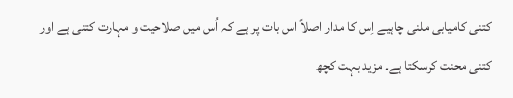کتنی کامیابی ملنی چاہیے اِس کا مدار اصلاً اس بات پر ہے کہ اُس میں صلاحیت و مہارت کتنی ہے اور کتنی محنت کرسکتا ہے۔ مزید بہت کچھ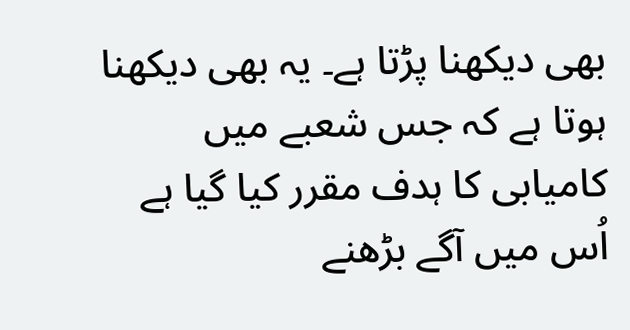بھی دیکھنا پڑتا ہے۔ یہ بھی دیکھنا ہوتا ہے کہ جس شعبے میں کامیابی کا ہدف مقرر کیا گیا ہے اُس میں آگے بڑھنے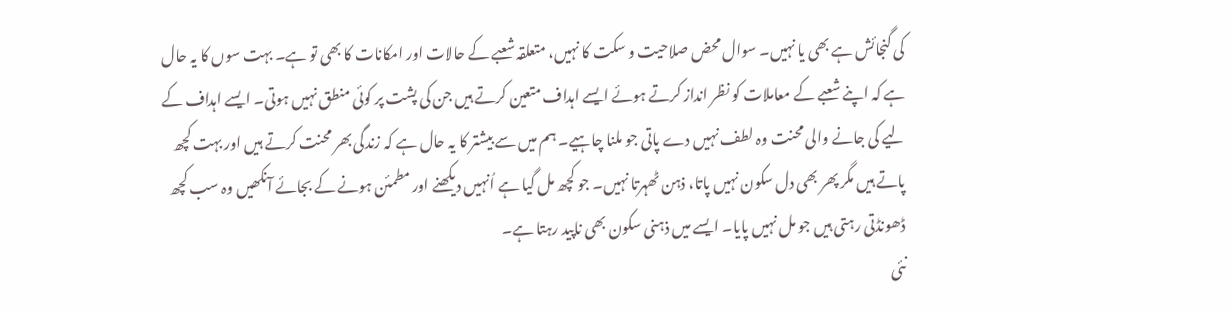کی گنجائش ہے بھی یا نہیں۔ سوال محض صلاحیت و سکت کا نہیں، متعلقہ شعبے کے حالات اور امکانات کا بھی تو ہے۔ بہت سوں کا یہ حال ہے کہ اپنے شعبے کے معاملات کو نظر انداز کرتے ہوئے ایسے اہداف متعین کرتے ہیں جن کی پشت پر کوئی منطق نہیں ہوتی۔ ایسے اہداف کے لیے کی جانے والی محنت وہ لطف نہیں دے پاتی جو ملنا چاہیے۔ ہم میں سے بیشتر کا یہ حال ہے کہ زندگی بھر محنت کرتے ہیں اور بہت کچھ پاتے ہیں مگر پھر بھی دل سکون نہیں پاتا، ذہن ٹھہرتا نہیں۔ جو کچھ مل گیا ہے اُنہیں دیکھنے اور مطمئن ہونے کے بجائے آنکھیں وہ سب کچھ ڈھونڈتی رہتی ہیں جو مل نہیں پایا۔ ایسے میں ذہنی سکون بھی ناپید رہتا ہے۔
نئی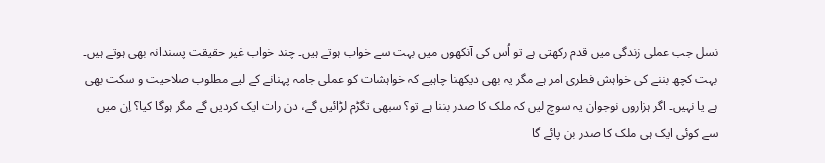نسل جب عملی زندگی میں قدم رکھتی ہے تو اُس کی آنکھوں میں بہت سے خواب ہوتے ہیں۔ چند خواب غیر حقیقت پسندانہ بھی ہوتے ہیں۔ بہت کچھ بننے کی خواہش فطری امر ہے مگر یہ بھی دیکھنا چاہیے کہ خواہشات کو عملی جامہ پہنانے کے لیے مطلوب صلاحیت و سکت بھی ہے یا نہیں۔ اگر ہزاروں نوجوان یہ سوچ لیں کہ ملک کا صدر بننا ہے تو؟ سبھی تگڑم لڑائیں گے، دن رات ایک کردیں گے مگر ہوگا کیا؟ اِن میں سے کوئی ایک ہی ملک کا صدر بن پائے گا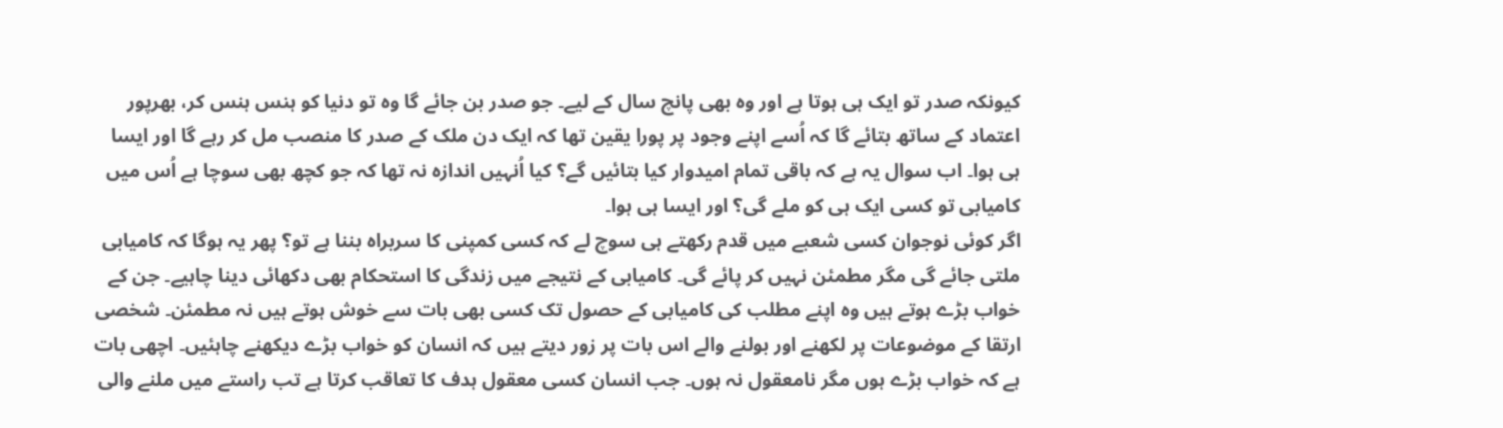کیونکہ صدر تو ایک ہی ہوتا ہے اور وہ بھی پانچ سال کے لیے۔ جو صدر بن جائے گا وہ تو دنیا کو ہنس ہنس کر، بھرپور اعتماد کے ساتھ بتائے گا کہ اُسے اپنے وجود پر پورا یقین تھا کہ ایک دن ملک کے صدر کا منصب مل کر رہے گا اور ایسا ہی ہوا۔ اب سوال یہ ہے کہ باقی تمام امیدوار کیا بتائیں گے؟ کیا اُنہیں اندازہ نہ تھا کہ جو کچھ بھی سوچا ہے اُس میں کامیابی تو کسی ایک ہی کو ملے گی؟ اور ایسا ہی ہوا۔
اگر کوئی نوجوان کسی شعبے میں قدم رکھتے ہی سوچ لے کہ کسی کمپنی کا سربراہ بننا ہے تو؟ پھر یہ ہوگا کہ کامیابی ملتی جائے گی مگر مطمئن نہیں کر پائے گی۔ کامیابی کے نتیجے میں زندگی کا استحکام بھی دکھائی دینا چاہیے۔ جن کے خواب بڑے ہوتے ہیں وہ اپنے مطلب کی کامیابی کے حصول تک کسی بھی بات سے خوش ہوتے ہیں نہ مطمئن۔ شخصی ارتقا کے موضوعات پر لکھنے اور بولنے والے اس بات پر زور دیتے ہیں کہ انسان کو خواب بڑے دیکھنے چاہئیں۔ اچھی بات ہے کہ خواب بڑے ہوں مگر نامعقول نہ ہوں۔ جب انسان کسی معقول ہدف کا تعاقب کرتا ہے تب راستے میں ملنے والی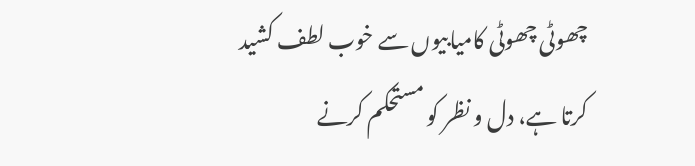چھوٹی چھوٹی کامیابیوں سے خوب لطف کشید کرتا ہے، دل و نظر کو مستحکم کرنے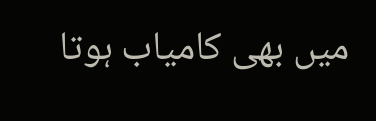میں بھی کامیاب ہوتا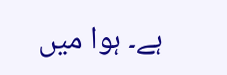ہے۔ ہوا میں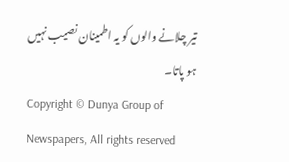تیر چلانے والوں کو یہ اطمینان نصیب نہیں ہو پاتا۔
Copyright © Dunya Group of Newspapers, All rights reserved